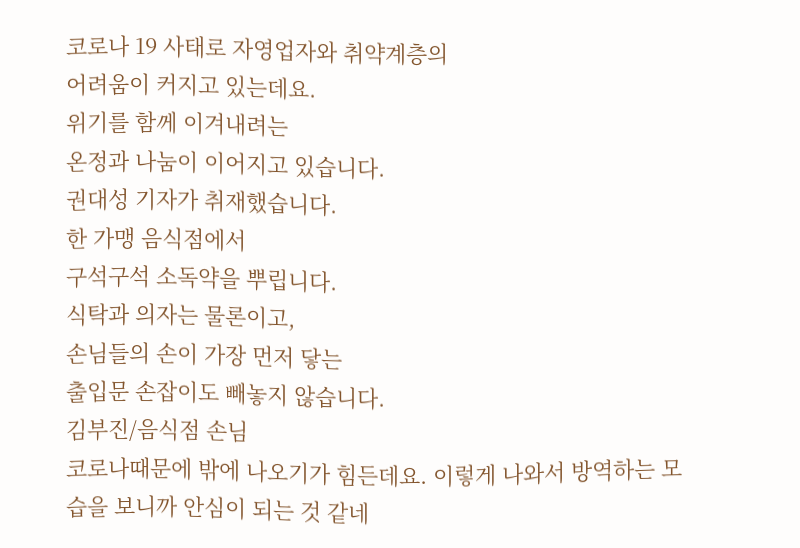코로나 19 사태로 자영업자와 취약계층의
어려움이 커지고 있는데요.
위기를 함께 이겨내려는
온정과 나눔이 이어지고 있습니다.
권대성 기자가 취재했습니다.
한 가맹 음식점에서
구석구석 소독약을 뿌립니다.
식탁과 의자는 물론이고,
손님들의 손이 가장 먼저 닿는
출입문 손잡이도 빼놓지 않습니다.
김부진/음식점 손님
코로나때문에 밖에 나오기가 힘든데요. 이렇게 나와서 방역하는 모습을 보니까 안심이 되는 것 같네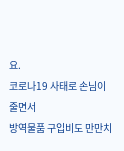요.
코로나19 사태로 손님이 줄면서
방역물품 구입비도 만만치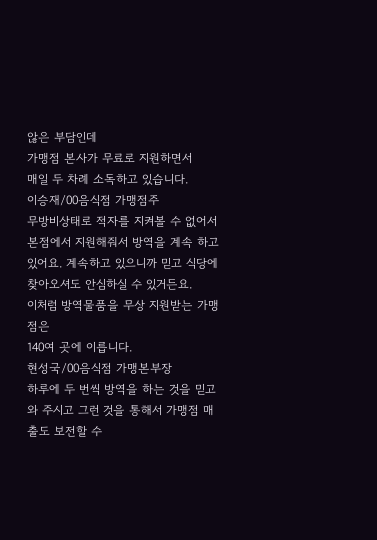않은 부담인데
가맹점 본사가 무료로 지원하면서
매일 두 차례 소독하고 있습니다.
이승재/00음식점 가맹점주
무방비상태로 적자를 지켜볼 수 없어서 본점에서 지원해줘서 방역을 계속 하고 있어요. 계속하고 있으니까 믿고 식당에 찾아오셔도 안심하실 수 있거든요.
이처럼 방역물품을 무상 지원받는 가맹점은
140여 곳에 이릅니다.
현성국/00음식점 가맹본부장
하루에 두 번씩 방역을 하는 것을 믿고 와 주시고 그런 것을 통해서 가맹점 매출도 보전할 수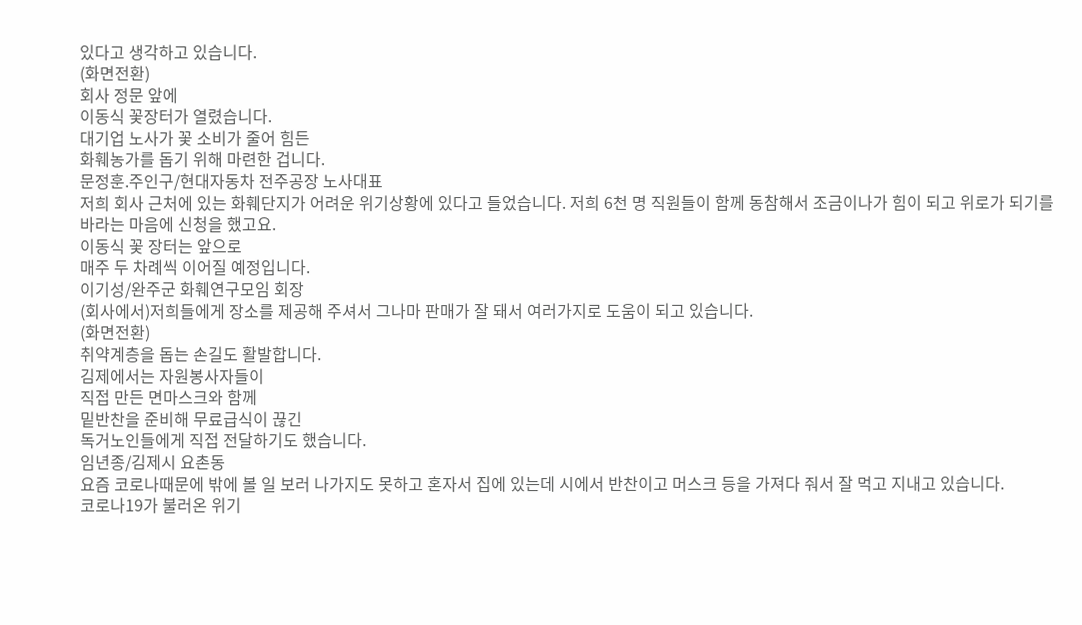있다고 생각하고 있습니다.
(화면전환)
회사 정문 앞에
이동식 꽃장터가 열렸습니다.
대기업 노사가 꽃 소비가 줄어 힘든
화훼농가를 돕기 위해 마련한 겁니다.
문정훈.주인구/현대자동차 전주공장 노사대표
저희 회사 근처에 있는 화훼단지가 어려운 위기상황에 있다고 들었습니다. 저희 6천 명 직원들이 함께 동참해서 조금이나가 힘이 되고 위로가 되기를 바라는 마음에 신청을 했고요.
이동식 꽃 장터는 앞으로
매주 두 차례씩 이어질 예정입니다.
이기성/완주군 화훼연구모임 회장
(회사에서)저희들에게 장소를 제공해 주셔서 그나마 판매가 잘 돼서 여러가지로 도움이 되고 있습니다.
(화면전환)
취약계층을 돕는 손길도 활발합니다.
김제에서는 자원봉사자들이
직접 만든 면마스크와 함께
밑반찬을 준비해 무료급식이 끊긴
독거노인들에게 직접 전달하기도 했습니다.
임년종/김제시 요촌동
요즘 코로나때문에 밖에 볼 일 보러 나가지도 못하고 혼자서 집에 있는데 시에서 반찬이고 머스크 등을 가져다 줘서 잘 먹고 지내고 있습니다.
코로나19가 불러온 위기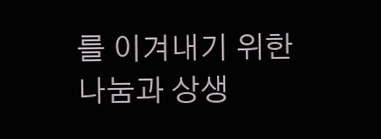를 이겨내기 위한
나눔과 상생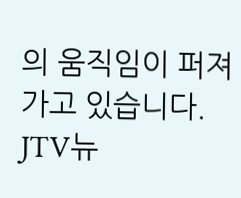의 움직임이 퍼져가고 있습니다.
JTV뉴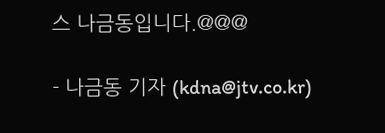스 나금동입니다.@@@

- 나금동 기자 (kdna@jtv.co.kr)